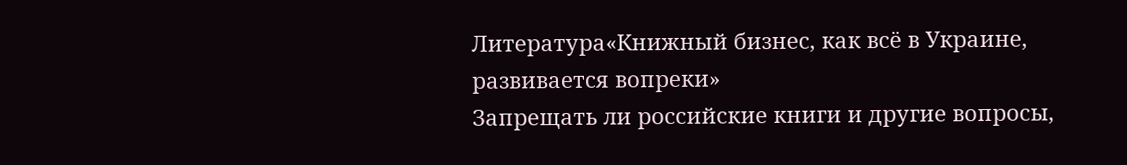Литература«Книжный бизнес, как всё в Украине, развивается вопреки»
Запрещать ли российские книги и другие вопросы,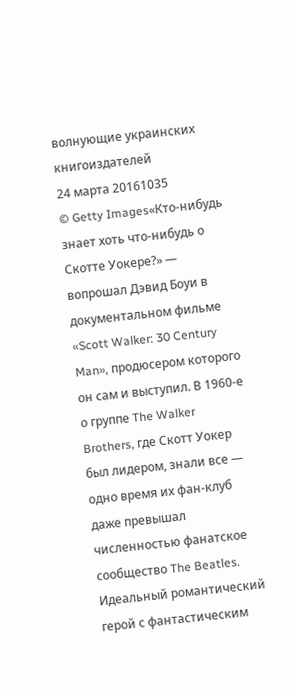волнующие украинских книгоиздателей
24 марта 20161035
© Getty Images«Кто-нибудь знает хоть что-нибудь о Скотте Уокере?» — вопрошал Дэвид Боуи в документальном фильме «Scott Walker: 30 Century Man», продюсером которого он сам и выступил. В 1960-е о группе The Walker Brothers, где Скотт Уокер был лидером, знали все — одно время их фан-клуб даже превышал численностью фанатское сообщество The Beatles. Идеальный романтический герой с фантастическим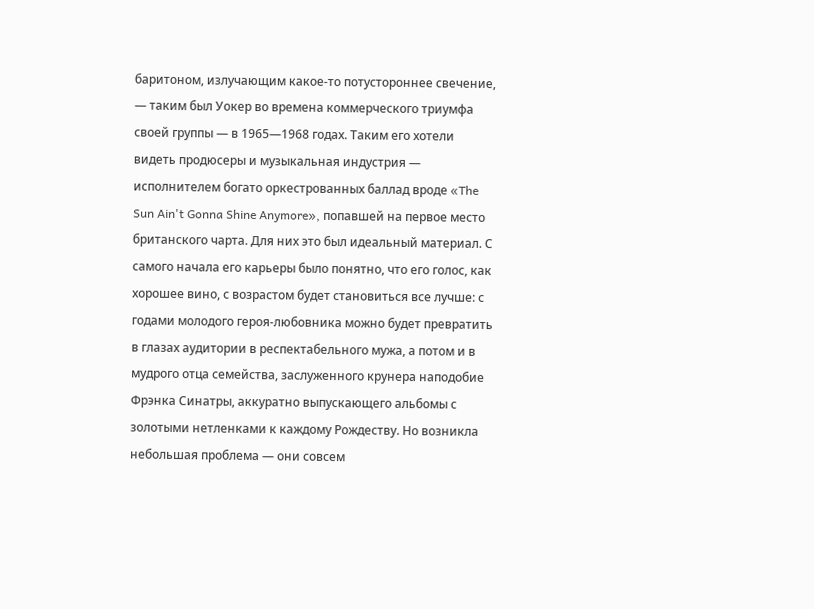баритоном, излучающим какое-то потустороннее свечение, — таким был Уокер во времена коммерческого триумфа своей группы — в 1965—1968 годах. Таким его хотели видеть продюсеры и музыкальная индустрия — исполнителем богато оркестрованных баллад вроде «The Sun Ain't Gonna Shine Anymore», попавшей на первое место британского чарта. Для них это был идеальный материал. С самого начала его карьеры было понятно, что его голос, как хорошее вино, с возрастом будет становиться все лучше: с годами молодого героя-любовника можно будет превратить в глазах аудитории в респектабельного мужа, а потом и в мудрого отца семейства, заслуженного крунера наподобие Фрэнка Синатры, аккуратно выпускающего альбомы с золотыми нетленками к каждому Рождеству. Но возникла небольшая проблема — они совсем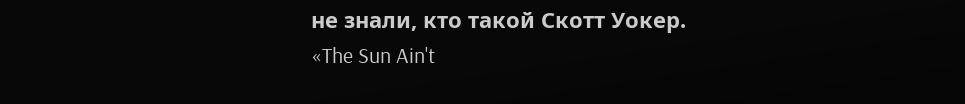не знали, кто такой Скотт Уокер.
«The Sun Ain't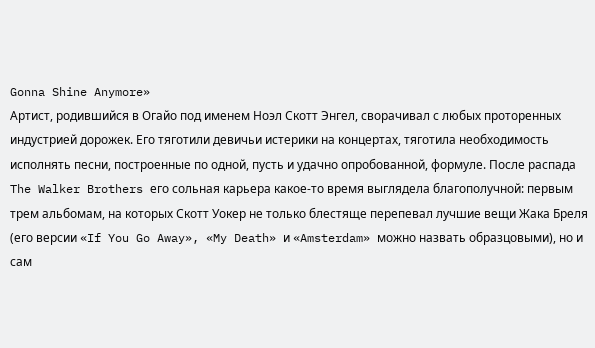Gonna Shine Anymore»
Артист, родившийся в Огайо под именем Ноэл Скотт Энгел, сворачивал с любых проторенных индустрией дорожек. Его тяготили девичьи истерики на концертах, тяготила необходимость исполнять песни, построенные по одной, пусть и удачно опробованной, формуле. После распада The Walker Brothers его сольная карьера какое-то время выглядела благополучной: первым трем альбомам, на которых Скотт Уокер не только блестяще перепевал лучшие вещи Жака Бреля (его версии «If You Go Away», «My Death» и «Amsterdam» можно назвать образцовыми), но и сам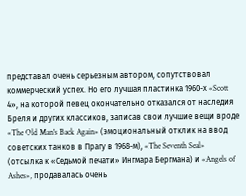представал очень серьезным автором, сопутствовал коммерческий успех. Но его лучшая пластинка 1960-х «Scott 4», на которой певец окончательно отказался от наследия Бреля и других классиков, записав свои лучшие вещи вроде «The Old Man's Back Again» (эмоциональный отклик на ввод советских танков в Прагу в 1968-м), «The Seventh Seal» (отсылка к «Седьмой печати» Ингмара Бергмана) и «Angels of Ashes», продавалась очень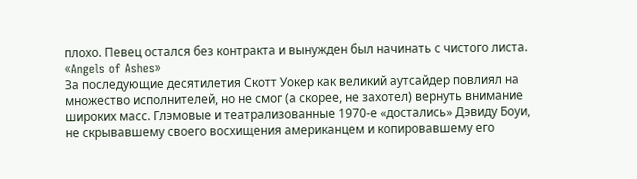плохо. Певец остался без контракта и вынужден был начинать с чистого листа.
«Angels of Ashes»
За последующие десятилетия Скотт Уокер как великий аутсайдер повлиял на множество исполнителей, но не смог (а скорее, не захотел) вернуть внимание широких масс. Глэмовые и театрализованные 1970-е «достались» Дэвиду Боуи, не скрывавшему своего восхищения американцем и копировавшему его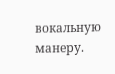вокальную манеру.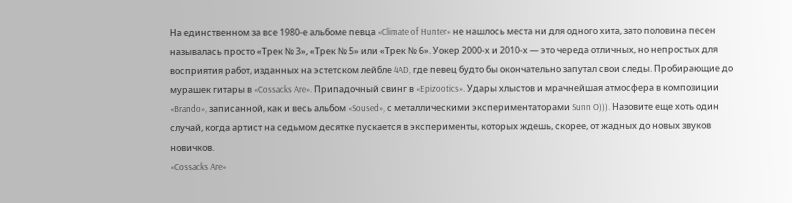На единственном за все 1980-е альбоме певца «Climate of Hunter» не нашлось места ни для одного хита, зато половина песен называлась просто «Трек № 3», «Трек № 5» или «Трек № 6». Уокер 2000-х и 2010-х — это череда отличных, но непростых для восприятия работ, изданных на эстетском лейбле 4AD, где певец будто бы окончательно запутал свои следы. Пробирающие до мурашек гитары в «Cossacks Are». Припадочный свинг в «Epizootics». Удары хлыстов и мрачнейшая атмосфера в композиции «Brando», записанной, как и весь альбом «Soused», с металлическими экспериментаторами Sunn O))). Назовите еще хоть один случай, когда артист на седьмом десятке пускается в эксперименты, которых ждешь, скорее, от жадных до новых звуков новичков.
«Cossacks Are»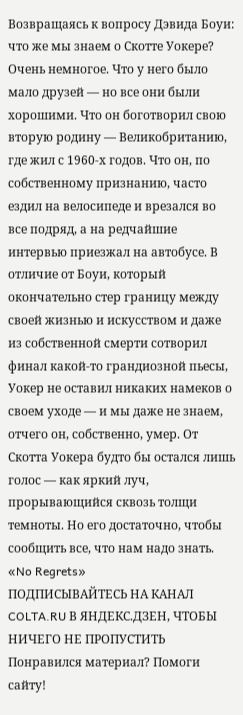Возвращаясь к вопросу Дэвида Боуи: что же мы знаем о Скотте Уокере? Очень немногое. Что у него было мало друзей — но все они были хорошими. Что он боготворил свою вторую родину — Великобританию, где жил с 1960-х годов. Что он, по собственному признанию, часто ездил на велосипеде и врезался во все подряд, а на редчайшие интервью приезжал на автобусе. В отличие от Боуи, который окончательно стер границу между своей жизнью и искусством и даже из собственной смерти сотворил финал какой-то грандиозной пьесы, Уокер не оставил никаких намеков о своем уходе — и мы даже не знаем, отчего он, собственно, умер. От Скотта Уокера будто бы остался лишь голос — как яркий луч, прорывающийся сквозь толщи темноты. Но его достаточно, чтобы сообщить все, что нам надо знать.
«No Regrets»
ПОДПИСЫВАЙТЕСЬ НА КАНАЛ COLTA.RU В ЯНДЕКС.ДЗЕН, ЧТОБЫ НИЧЕГО НЕ ПРОПУСТИТЬ
Понравился материал? Помоги сайту!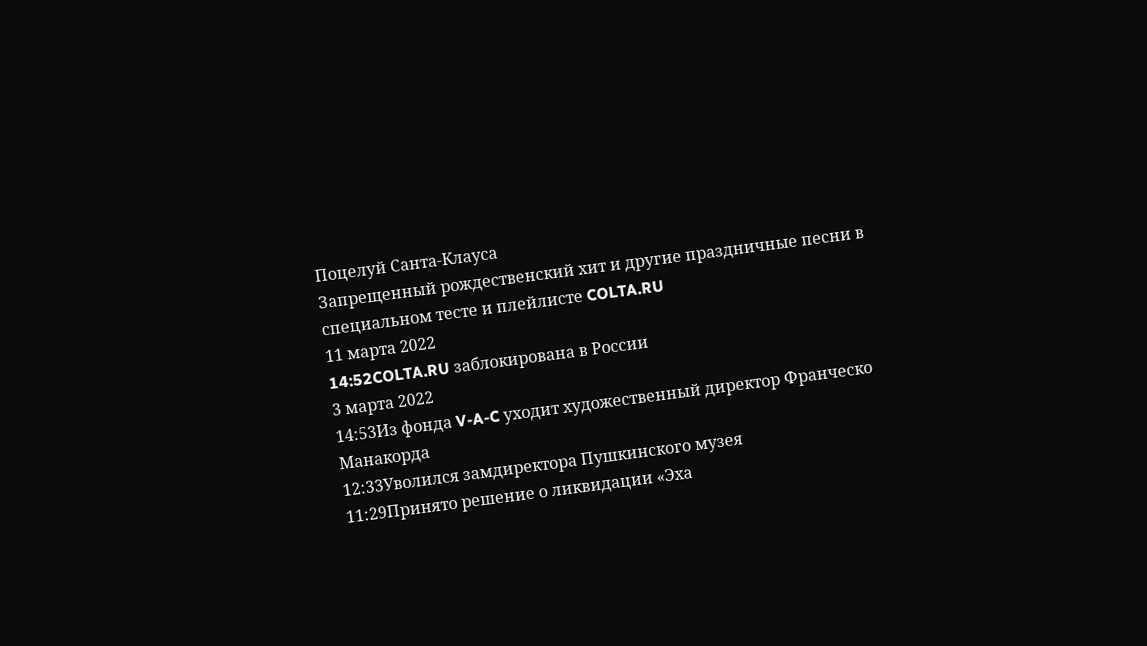Поцелуй Санта-Клауса
Запрещенный рождественский хит и другие праздничные песни в специальном тесте и плейлисте COLTA.RU
11 марта 2022
14:52COLTA.RU заблокирована в России
3 марта 2022
14:53Из фонда V-A-C уходит художественный директор Франческо Манакорда
12:33Уволился замдиректора Пушкинского музея
11:29Принято решение о ликвидации «Эха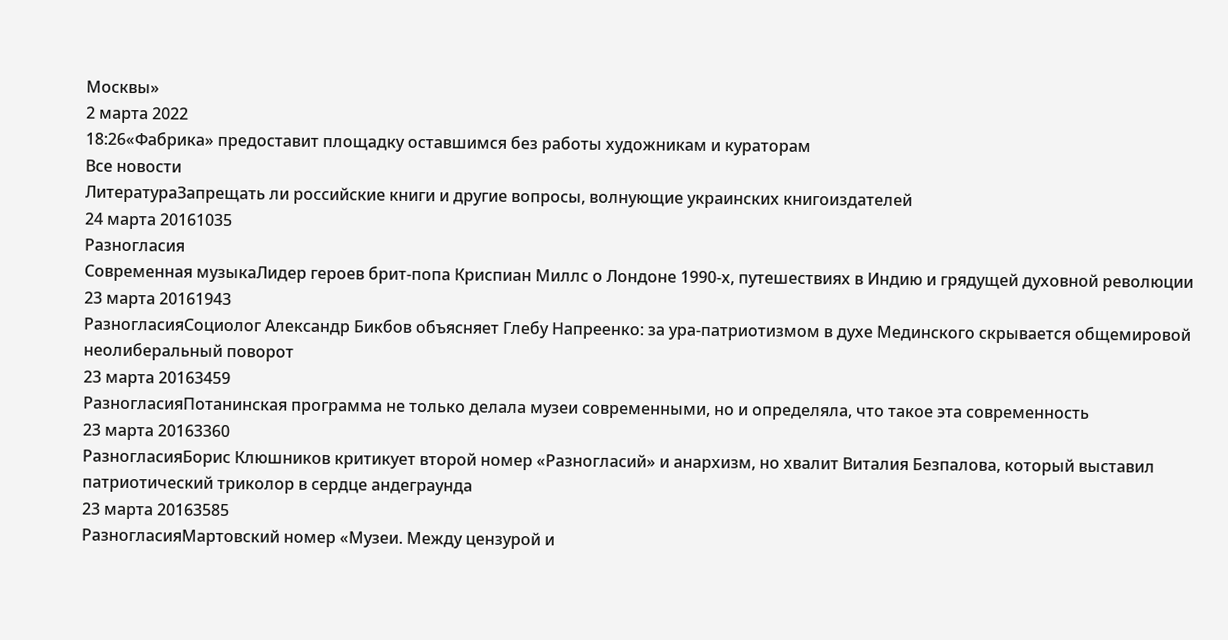Москвы»
2 марта 2022
18:26«Фабрика» предоставит площадку оставшимся без работы художникам и кураторам
Все новости
ЛитератураЗапрещать ли российские книги и другие вопросы, волнующие украинских книгоиздателей
24 марта 20161035
Разногласия
Современная музыкаЛидер героев брит-попа Криспиан Миллс о Лондоне 1990-х, путешествиях в Индию и грядущей духовной революции
23 марта 20161943
РазногласияСоциолог Александр Бикбов объясняет Глебу Напреенко: за ура-патриотизмом в духе Мединского скрывается общемировой неолиберальный поворот
23 марта 20163459
РазногласияПотанинская программа не только делала музеи современными, но и определяла, что такое эта современность
23 марта 20163360
РазногласияБорис Клюшников критикует второй номер «Разногласий» и анархизм, но хвалит Виталия Безпалова, который выставил патриотический триколор в сердце андеграунда
23 марта 20163585
РазногласияМартовский номер «Музеи. Между цензурой и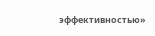эффективностью»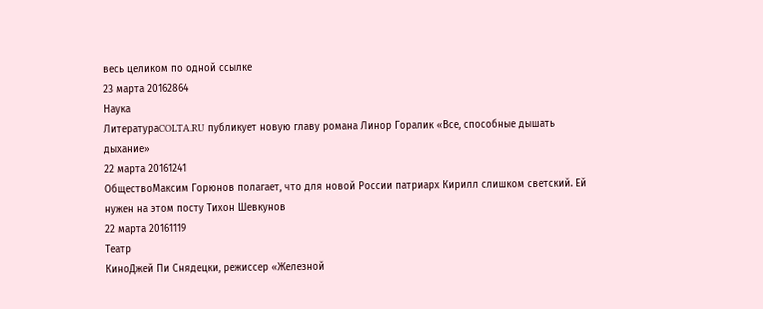весь целиком по одной ссылке
23 марта 20162864
Наука
ЛитератураCOLTA.RU публикует новую главу романа Линор Горалик «Все, способные дышать дыхание»
22 марта 20161241
ОбществоМаксим Горюнов полагает, что для новой России патриарх Кирилл слишком светский. Ей нужен на этом посту Тихон Шевкунов
22 марта 20161119
Театр
КиноДжей Пи Снядецки, режиссер «Железной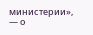министерии», — о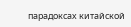парадоксах китайской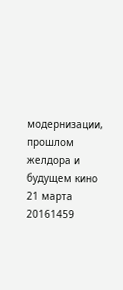модернизации, прошлом желдора и будущем кино
21 марта 20161459